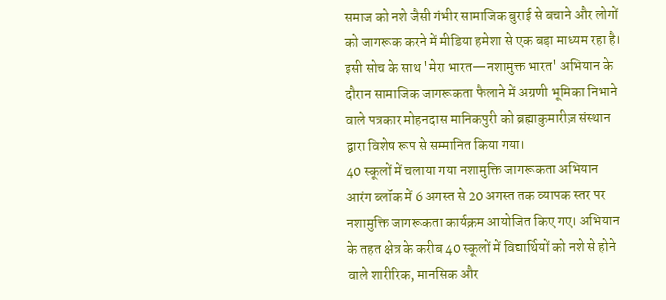समाज को नशे जैसी गंभीर सामाजिक बुराई से बचाने और लोगों को जागरूक करने में मीडिया हमेशा से एक बड़ा माध्यम रहा है। इसी सोच के साथ 'मेरा भारत—नशामुक्त भारत' अभियान के दौरान सामाजिक जागरूकता फैलाने में अग्रणी भूमिका निभाने वाले पत्रकार मोहनदास मानिकपुरी को ब्रह्माकुमारीज़ संस्थान द्वारा विशेष रूप से सम्मानित किया गया।
40 स्कूलों में चलाया गया नशामुक्ति जागरूकता अभियान
आरंग ब्लॉक में 6 अगस्त से 20 अगस्त तक व्यापक स्तर पर नशामुक्ति जागरूकता कार्यक्रम आयोजित किए गए। अभियान के तहत क्षेत्र के करीब 40 स्कूलों में विद्यार्थियों को नशे से होने वाले शारीरिक, मानसिक और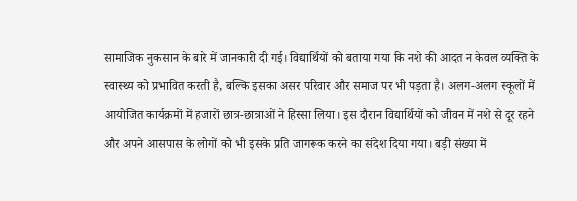सामाजिक नुकसान के बारे में जानकारी दी गई। विद्यार्थियों को बताया गया कि नशे की आदत न केवल व्यक्ति के स्वास्थ्य को प्रभावित करती है, बल्कि इसका असर परिवार और समाज पर भी पड़ता है। अलग-अलग स्कूलों में आयोजित कार्यक्रमों में हजारों छात्र-छात्राओं ने हिस्सा लिया। इस दौरान विद्यार्थियों को जीवन में नशे से दूर रहने और अपने आसपास के लोगों को भी इसके प्रति जागरूक करने का संदेश दिया गया। बड़ी संख्या में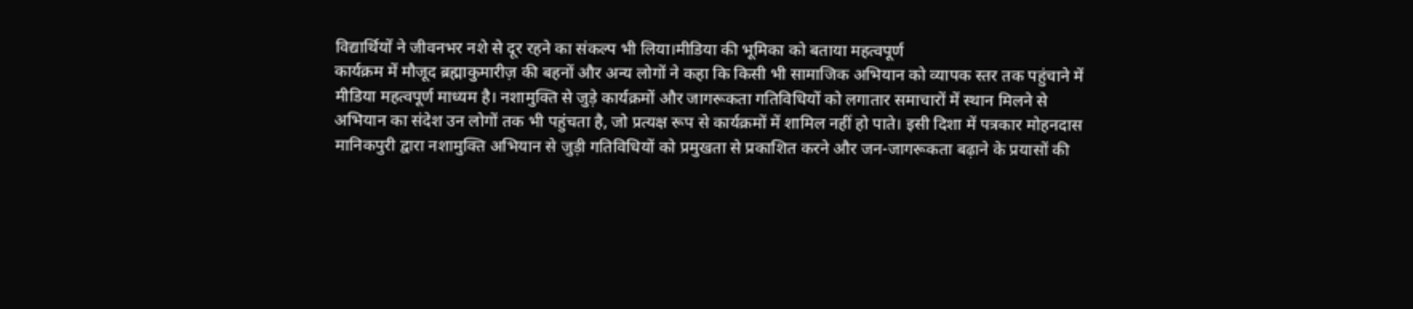विद्यार्थियों ने जीवनभर नशे से दूर रहने का संकल्प भी लिया।मीडिया की भूमिका को बताया महत्वपूर्ण
कार्यक्रम में मौजूद ब्रह्माकुमारीज़ की बहनों और अन्य लोगों ने कहा कि किसी भी सामाजिक अभियान को व्यापक स्तर तक पहुंचाने में मीडिया महत्वपूर्ण माध्यम है। नशामुक्ति से जुड़े कार्यक्रमों और जागरूकता गतिविधियों को लगातार समाचारों में स्थान मिलने से अभियान का संदेश उन लोगों तक भी पहुंचता है, जो प्रत्यक्ष रूप से कार्यक्रमों में शामिल नहीं हो पाते। इसी दिशा में पत्रकार मोहनदास मानिकपुरी द्वारा नशामुक्ति अभियान से जुड़ी गतिविधियों को प्रमुखता से प्रकाशित करने और जन-जागरूकता बढ़ाने के प्रयासों की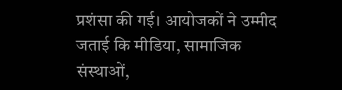प्रशंसा की गई। आयोजकों ने उम्मीद जताई कि मीडिया, सामाजिक संस्थाओं,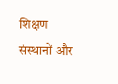शिक्षण संस्थानों और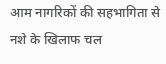आम नागरिकों की सहभागिता से नशे के खिलाफ चल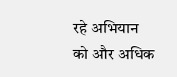रहे अभियान को और अधिक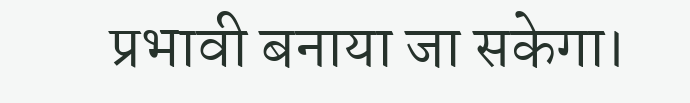प्रभावी बनाया जा सकेगा।